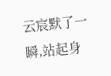云宸默了一瞬,站起身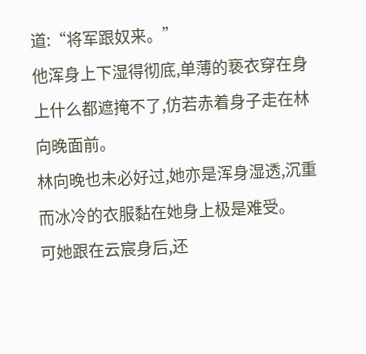道:“将军跟奴来。”
他浑身上下湿得彻底,单薄的亵衣穿在身上什么都遮掩不了,仿若赤着身子走在林向晚面前。
林向晚也未必好过,她亦是浑身湿透,沉重而冰冷的衣服黏在她身上极是难受。
可她跟在云宸身后,还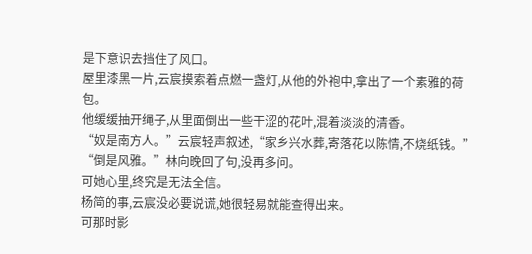是下意识去挡住了风口。
屋里漆黑一片,云宸摸索着点燃一盏灯,从他的外袍中,拿出了一个素雅的荷包。
他缓缓抽开绳子,从里面倒出一些干涩的花叶,混着淡淡的清香。
“奴是南方人。”云宸轻声叙述,“家乡兴水葬,寄落花以陈情,不烧纸钱。”
“倒是风雅。”林向晚回了句,没再多问。
可她心里,终究是无法全信。
杨简的事,云宸没必要说谎,她很轻易就能查得出来。
可那时影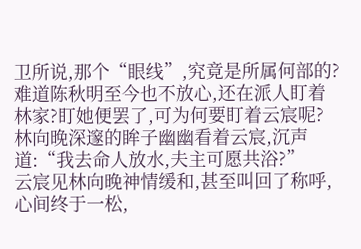卫所说,那个“眼线”,究竟是所属何部的?
难道陈秋明至今也不放心,还在派人盯着林家?盯她便罢了,可为何要盯着云宸呢?
林向晚深邃的眸子幽幽看着云宸,沉声道:“我去命人放水,夫主可愿共浴?”
云宸见林向晚神情缓和,甚至叫回了称呼,心间终于一松,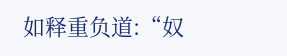如释重负道:“奴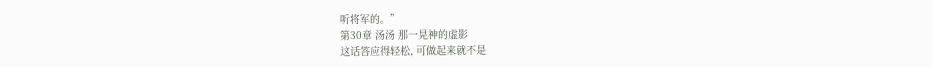听将军的。”
第30章 汤汤 那一晃神的虚影
这话答应得轻松, 可做起来就不是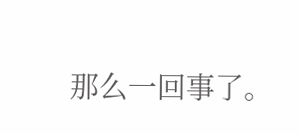那么一回事了。